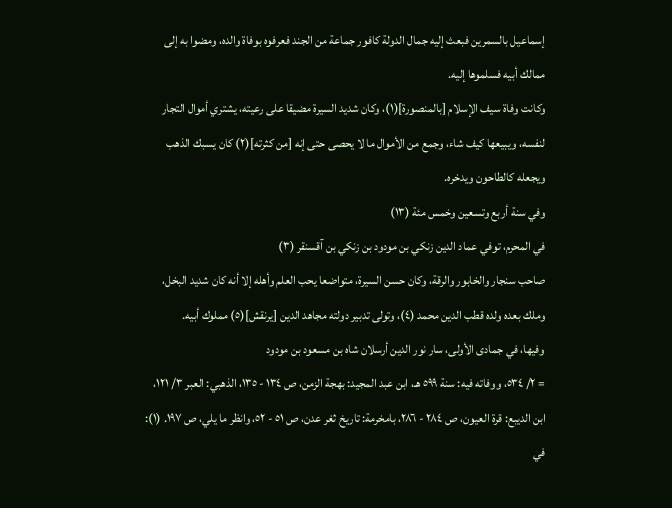إسماعيل بالسمرين فبعث إليه جمال الدولة كافور جماعة من الجند فعرفوه بوفاة والده، ومضوا به إلى ممالك أبيه فسلموها إليه.
وكانت وفاة سيف الإسلام [بالمنصورة](١)، وكان شديد السيرة مضيقا على رعيته، يشتري أموال التجار لنفسه، ويبيعها كيف شاء، وجمع من الأموال ما لا يحصى حتى إنه [من كثرته](٢) كان يسبك الذهب ويجعله كالطاحون ويدخره.
وفي سنة أربع وتسعين وخمس مئة (١٣)
في المحرم، توفي عماد الدين زنكي بن مودود بن زنكي بن آقسنقر (٣)
صاحب سنجار والخابور والرقة، وكان حسن السيرة، متواضعا يحب العلم وأهله إلا أنه كان شديد البخل، وملك بعده ولده قطب الدين محمد (٤)، وتولى تدبير دولته مجاهد الدين [يرنقش](٥) مملوك أبيه.
وفيها، في جمادى الأولى، سار نور الدين أرسلان شاه بن مسعود بن مودود
= ٢/ ٥٣٤، ووفاته فيه: سنة ٥٩٩ هـ، ابن عبد المجيد: بهجة الزمن، ص ١٣٤ - ١٣٥، الذهبي: العبر ٣/ ١٢١، ابن الديبع: قرة العيون، ص ٢٨٤ - ٢٨٦، بامخرمة: تاريخ ثغر عدن، ص ٥١ - ٥٢، وانظر ما يلي، ص ١٩٧. (١): في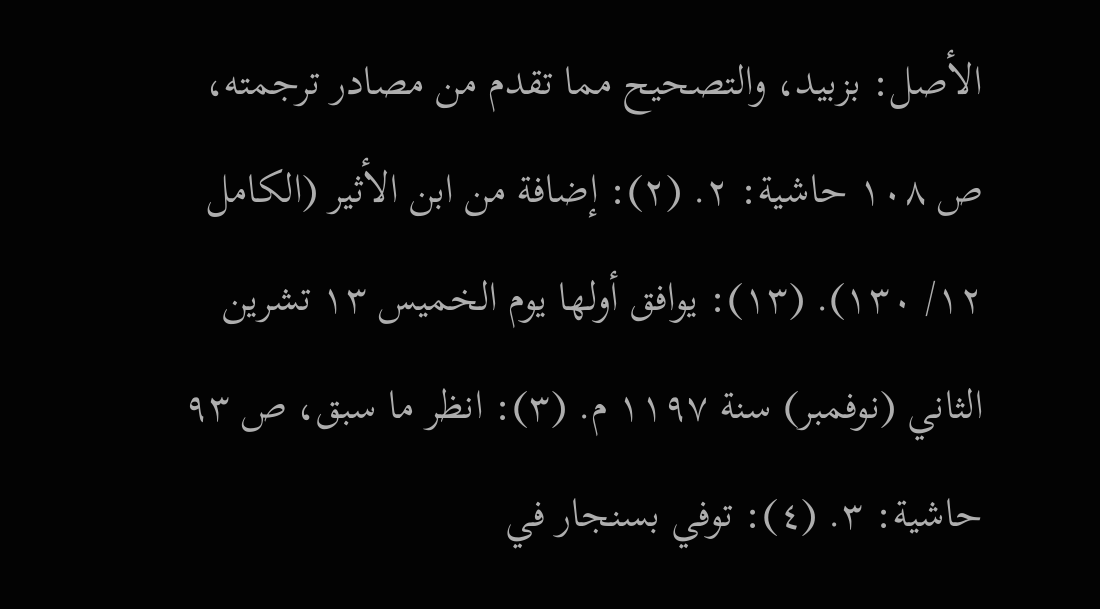الأصل: بزبيد، والتصحيح مما تقدم من مصادر ترجمته، ص ١٠٨ حاشية: ٢. (٢): إضافة من ابن الأثير (الكامل ١٢/ ١٣٠). (١٣): يوافق أولها يوم الخميس ١٣ تشرين الثاني (نوفمبر) سنة ١١٩٧ م. (٣): انظر ما سبق، ص ٩٣ حاشية: ٣. (٤): توفي بسنجار في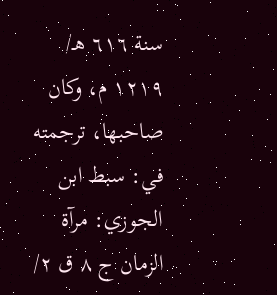سنة ٦١٦ هـ/ ١٢١٩ م، وكان صاحبها، ترجمته في: سبط ابن الجوزي: مرآة الزمان ج ٨ ق ٢/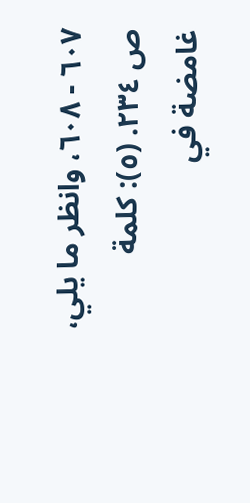٦٠٧ - ٦٠٨، وانظر ما يلي، ص ٢٣٤. (٥): كلمة غامضة في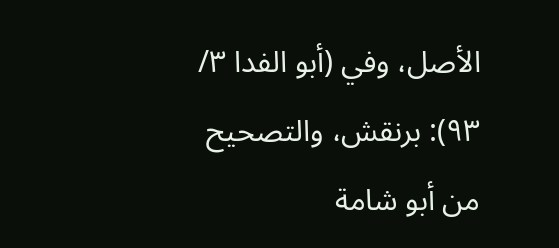الأصل، وفي (أبو الفدا ٣/ ٩٣): برنقش، والتصحيح من أبو شامة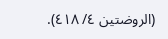(الروضتين ٤/ ٤١٨).